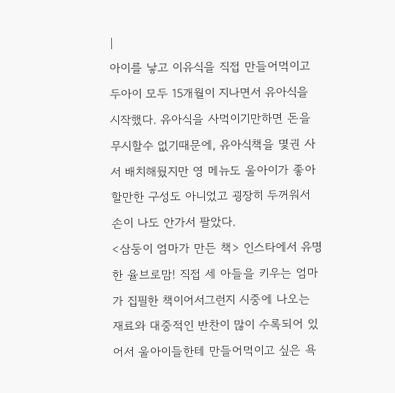|
아이를 낳고 이유식을 직접 만들어먹이고 두아이 모두 15개월이 지나면서 유아식을 시작했다. 유아식을 사먹이기만하면 돈을 무시할수 없기때문에, 유아식책을 몇권 사서 배치해뒀지만 영 메뉴도 울아이가 좋아할만한 구성도 아니었고 굉장히 두꺼워서 손이 나도 안가서 팔았다.
<삼둥이 엄마가 만든 책> 인스타에서 유명한 율브로맘! 직접 세 아들을 키우는 엄마가 집필한 책이어서그런지 시중에 나오는 재료와 대중적인 반찬이 많이 수록되어 있어서 울아이들한테 만들어먹이고 싶은 욕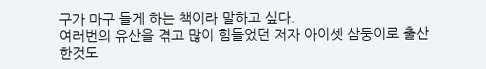구가 마구 들게 하는 책이라 말하고 싶다.
여러번의 유산을 겪고 많이 힘들었던 저자 아이셋 삼둥이로 출산한것도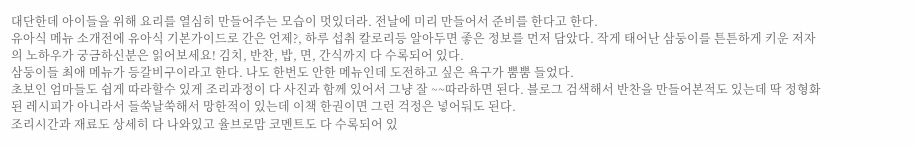대단한데 아이들을 위해 요리를 열심히 만들어주는 모습이 멋있더라. 전날에 미리 만들어서 준비를 한다고 한다.
유아식 메뉴 소개전에 유아식 기본가이드로 간은 언제?, 하루 섭취 칼로리등 알아두면 좋은 정보를 먼저 담았다. 작게 태어난 삼둥이를 튼튼하게 키운 저자의 노하우가 궁금하신분은 읽어보세요! 김치, 반찬, 밥, 면, 간식까지 다 수록되어 있다.
삼둥이들 최애 메뉴가 등갈비구이라고 한다. 나도 한번도 안한 메뉴인데 도전하고 싶은 욕구가 뿜뿜 들었다.
초보인 엄마들도 쉽게 따라할수 있게 조리과정이 다 사진과 함께 있어서 그냥 잘 ~~따라하면 된다. 블로그 검색해서 반찬을 만들어본적도 있는데 딱 정형화된 레시피가 아니라서 들쑥날쑥해서 망한적이 있는데 이책 한권이면 그런 걱정은 넣어둬도 된다.
조리시간과 재료도 상세히 다 나와있고 율브로맘 코멘트도 다 수록되어 있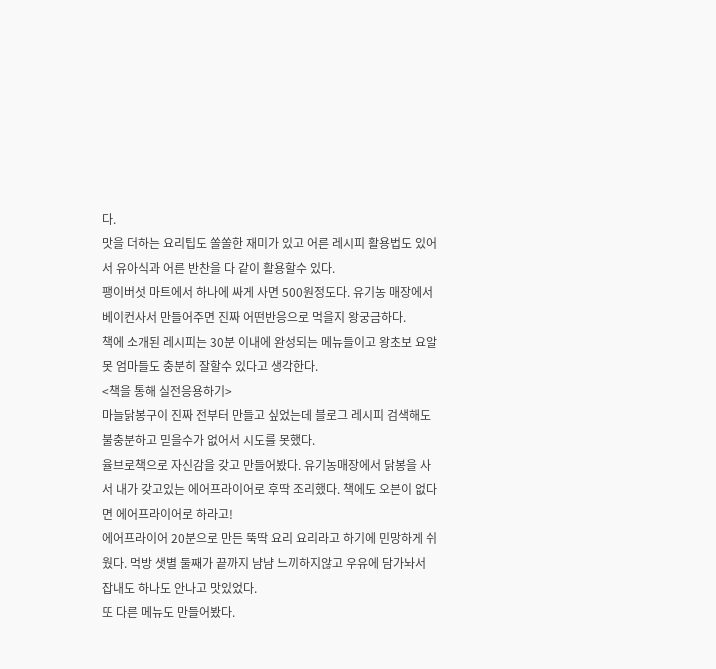다.
맛을 더하는 요리팁도 쏠쏠한 재미가 있고 어른 레시피 활용법도 있어서 유아식과 어른 반찬을 다 같이 활용할수 있다.
팽이버섯 마트에서 하나에 싸게 사면 500원정도다. 유기농 매장에서 베이컨사서 만들어주면 진짜 어떤반응으로 먹을지 왕궁금하다.
책에 소개된 레시피는 30분 이내에 완성되는 메뉴들이고 왕초보 요알못 엄마들도 충분히 잘할수 있다고 생각한다.
<책을 통해 실전응용하기>
마늘닭봉구이 진짜 전부터 만들고 싶었는데 블로그 레시피 검색해도 불충분하고 믿을수가 없어서 시도를 못했다.
율브로책으로 자신감을 갖고 만들어봤다. 유기농매장에서 닭봉을 사서 내가 갖고있는 에어프라이어로 후딱 조리했다. 책에도 오븐이 없다면 에어프라이어로 하라고!
에어프라이어 20분으로 만든 뚝딱 요리 요리라고 하기에 민망하게 쉬웠다. 먹방 샛별 둘째가 끝까지 냠냠 느끼하지않고 우유에 담가놔서 잡내도 하나도 안나고 맛있었다.
또 다른 메뉴도 만들어봤다.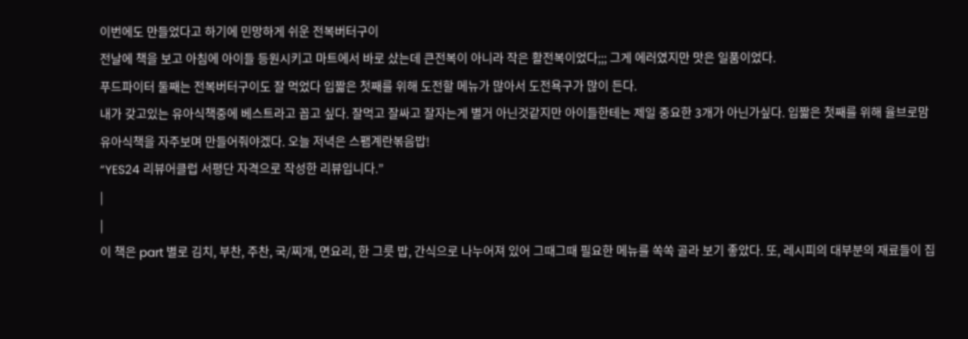이번에도 만들었다고 하기에 민망하게 쉬운 전복버터구이
전날에 책을 보고 아침에 아이들 등원시키고 마트에서 바로 샀는데 큰전복이 아니라 작은 활전복이었다;;; 그게 에러였지만 맛은 일품이었다.
푸드파이터 둘째는 전복버터구이도 잘 먹었다 입짧은 첫째를 위해 도전할 메뉴가 많아서 도전욕구가 많이 든다.
내가 갖고있는 유아식책중에 베스트라고 꼽고 싶다. 잘먹고 잘싸고 잘자는게 별거 아닌것같지만 아이들한테는 제일 중요한 3개가 아닌가싶다. 입짧은 첫째를 위해 율브로맘 유아식책을 자주보며 만들어줘야겠다. 오늘 저녁은 스팸계란볶음밥!
“YES24 리뷰어클럽 서평단 자격으로 작성한 리뷰입니다.”
|
|
이 책은 part 별로 김치, 부찬, 주찬, 국/찌개, 면요리, 한 그릇 밥, 간식으로 나누어져 있어 그때그때 필요한 메뉴를 쏙쏙 골라 보기 좋았다. 또, 레시피의 대부분의 재료들이 집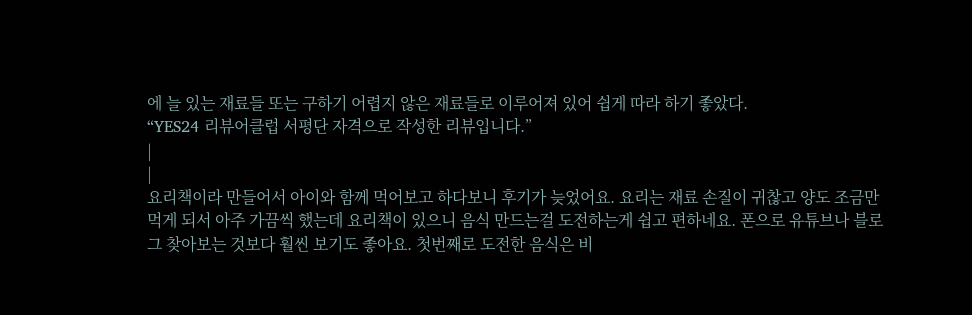에 늘 있는 재료들 또는 구하기 어렵지 않은 재료들로 이루어져 있어 쉽게 따라 하기 좋았다.
“YES24 리뷰어클럽 서평단 자격으로 작성한 리뷰입니다.”
|
|
요리책이라 만들어서 아이와 함께 먹어보고 하다보니 후기가 늦었어요. 요리는 재료 손질이 귀찮고 양도 조금만 먹게 되서 아주 가끔씩 했는데 요리책이 있으니 음식 만드는걸 도전하는게 쉽고 편하네요. 폰으로 유튜브나 블로그 찾아보는 것보다 훨씬 보기도 좋아요. 첫번째로 도전한 음식은 비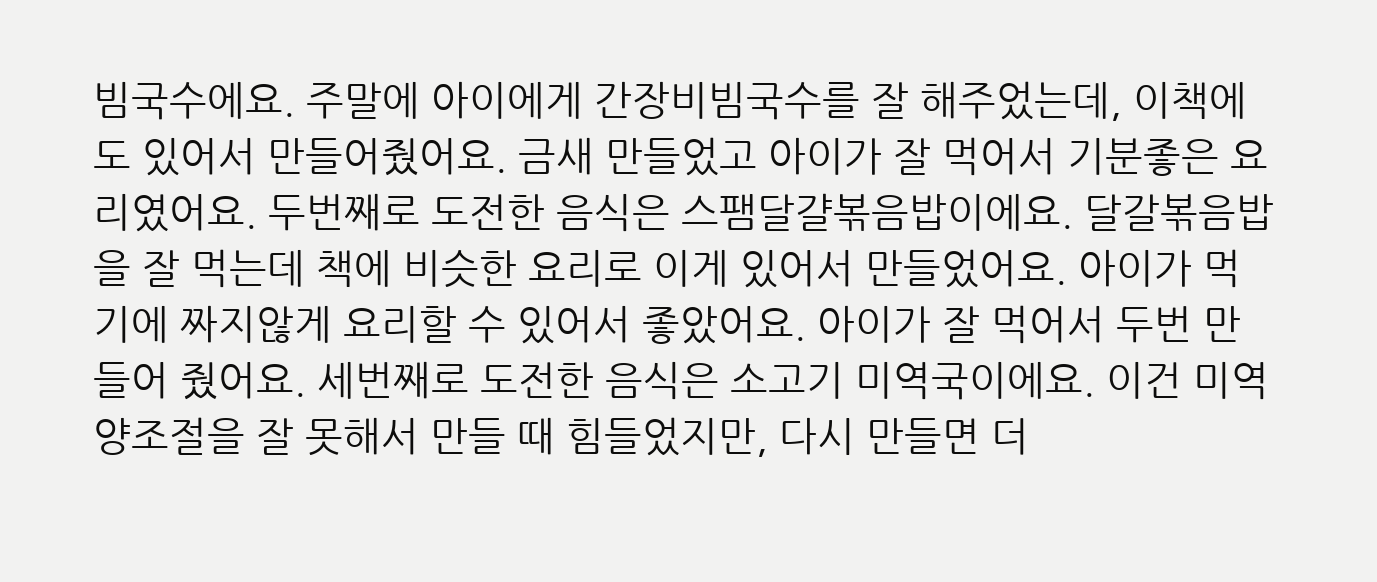빔국수에요. 주말에 아이에게 간장비빔국수를 잘 해주었는데, 이책에도 있어서 만들어줬어요. 금새 만들었고 아이가 잘 먹어서 기분좋은 요리였어요. 두번째로 도전한 음식은 스팸달걀볶음밥이에요. 달갈볶음밥을 잘 먹는데 책에 비슷한 요리로 이게 있어서 만들었어요. 아이가 먹기에 짜지않게 요리할 수 있어서 좋았어요. 아이가 잘 먹어서 두번 만들어 줬어요. 세번째로 도전한 음식은 소고기 미역국이에요. 이건 미역 양조절을 잘 못해서 만들 때 힘들었지만, 다시 만들면 더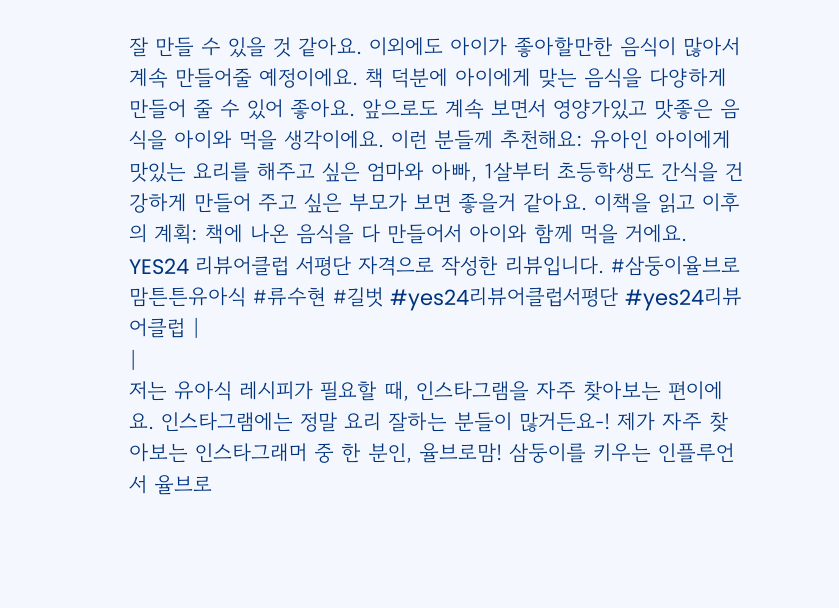잘 만들 수 있을 것 같아요. 이외에도 아이가 좋아할만한 음식이 많아서 계속 만들어줄 예정이에요. 책 덕분에 아이에게 맞는 음식을 다양하게 만들어 줄 수 있어 좋아요. 앞으로도 계속 보면서 영양가있고 맛좋은 음식을 아이와 먹을 생각이에요. 이런 분들께 추천해요: 유아인 아이에게 맛있는 요리를 해주고 싶은 엄마와 아빠, 1살부터 초등학생도 간식을 건강하게 만들어 주고 싶은 부모가 보면 좋을거 같아요. 이책을 읽고 이후의 계획: 책에 나온 음식을 다 만들어서 아이와 함께 먹을 거에요. YES24 리뷰어클럽 서평단 자격으로 작성한 리뷰입니다. #삼둥이율브로맘튼튼유아식 #류수현 #길벗 #yes24리뷰어클럽서평단 #yes24리뷰어클럽 |
|
저는 유아식 레시피가 필요할 때, 인스타그램을 자주 찾아보는 편이에요. 인스타그램에는 정말 요리 잘하는 분들이 많거든요-! 제가 자주 찾아보는 인스타그래머 중 한 분인, 율브로맘! 삼둥이를 키우는 인플루언서 율브로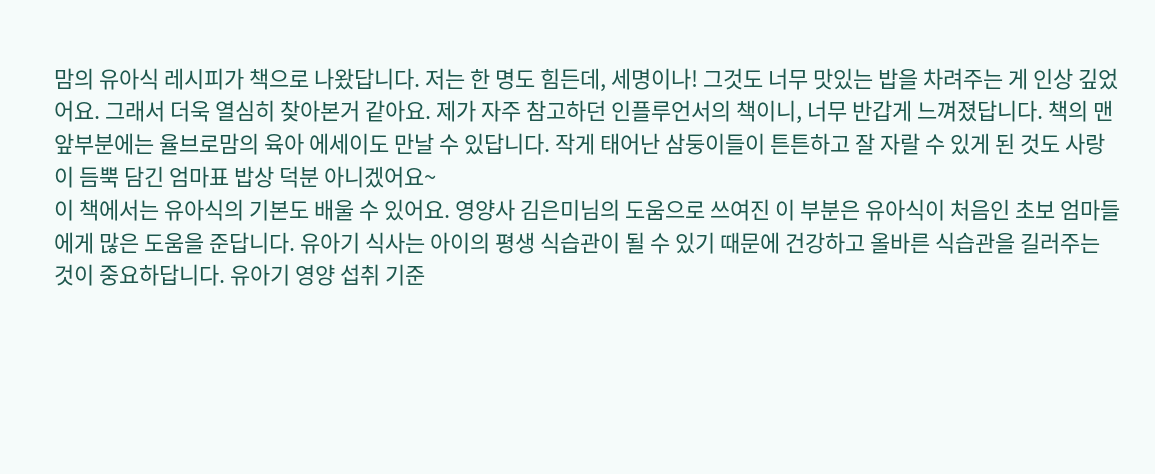맘의 유아식 레시피가 책으로 나왔답니다. 저는 한 명도 힘든데, 세명이나! 그것도 너무 맛있는 밥을 차려주는 게 인상 깊었어요. 그래서 더욱 열심히 찾아본거 같아요. 제가 자주 참고하던 인플루언서의 책이니, 너무 반갑게 느껴졌답니다. 책의 맨 앞부분에는 율브로맘의 육아 에세이도 만날 수 있답니다. 작게 태어난 삼둥이들이 튼튼하고 잘 자랄 수 있게 된 것도 사랑이 듬뿍 담긴 엄마표 밥상 덕분 아니겠어요~
이 책에서는 유아식의 기본도 배울 수 있어요. 영양사 김은미님의 도움으로 쓰여진 이 부분은 유아식이 처음인 초보 엄마들에게 많은 도움을 준답니다. 유아기 식사는 아이의 평생 식습관이 될 수 있기 때문에 건강하고 올바른 식습관을 길러주는 것이 중요하답니다. 유아기 영양 섭취 기준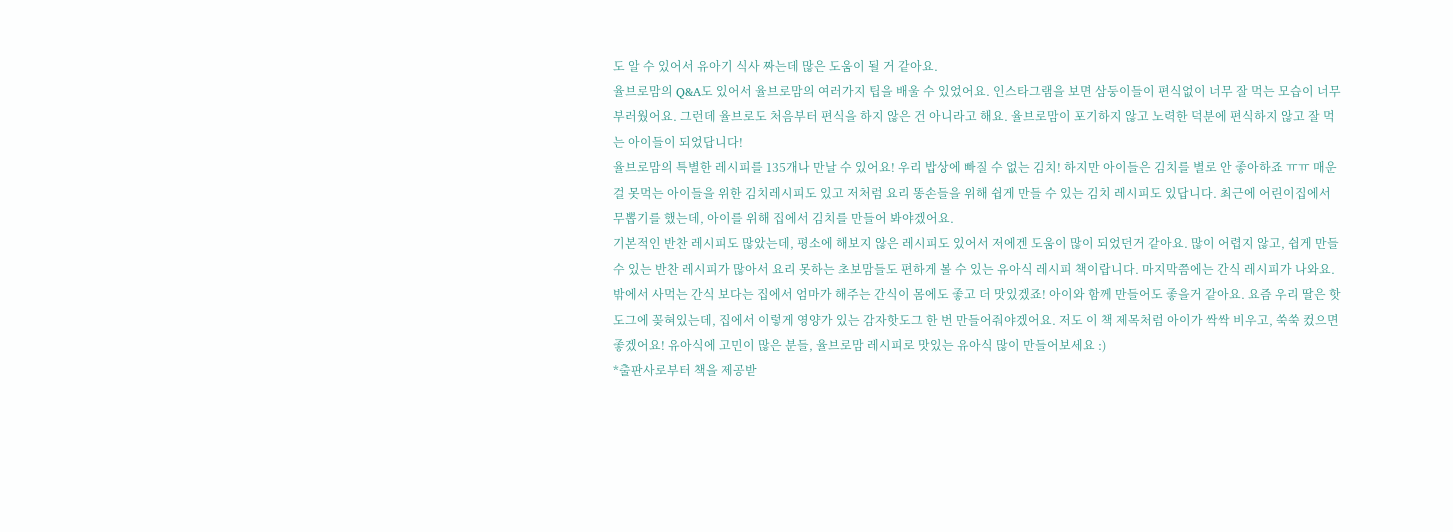도 알 수 있어서 유아기 식사 짜는데 많은 도움이 될 거 같아요.
율브로맘의 Q&A도 있어서 율브로맘의 여러가지 팁을 배울 수 있었어요. 인스타그램을 보면 삼둥이들이 편식없이 너무 잘 먹는 모습이 너무 부러웠어요. 그런데 율브로도 처음부터 편식을 하지 않은 건 아니라고 해요. 율브로맘이 포기하지 않고 노력한 덕분에 편식하지 않고 잘 먹는 아이들이 되었답니다!
율브로맘의 특별한 레시피를 135개나 만날 수 있어요! 우리 밥상에 빠질 수 없는 김치! 하지만 아이들은 김치를 별로 안 좋아하죠 ㅠㅠ 매운 걸 못먹는 아이들을 위한 김치레시피도 있고 저처럼 요리 똥손들을 위해 쉽게 만들 수 있는 김치 레시피도 있답니다. 최근에 어린이집에서 무뽑기를 했는데, 아이를 위해 집에서 김치를 만들어 봐야겠어요.
기본적인 반찬 레시피도 많았는데, 평소에 해보지 않은 레시피도 있어서 저에겐 도움이 많이 되었던거 같아요. 많이 어렵지 않고, 쉽게 만들 수 있는 반찬 레시피가 많아서 요리 못하는 초보맘들도 편하게 볼 수 있는 유아식 레시피 책이랍니다. 마지막쯤에는 간식 레시피가 나와요. 밖에서 사먹는 간식 보다는 집에서 엄마가 해주는 간식이 몸에도 좋고 더 맛있겠죠! 아이와 함께 만들어도 좋을거 같아요. 요즘 우리 딸은 핫도그에 꽂혀있는데, 집에서 이렇게 영양가 있는 감자핫도그 한 번 만들어줘야겠어요. 저도 이 책 제목처럼 아이가 싹싹 비우고, 쑥쑥 컸으면 좋겠어요! 유아식에 고민이 많은 분들, 율브로맘 레시피로 맛있는 유아식 많이 만들어보세요 :)
*출판사로부터 책을 제공받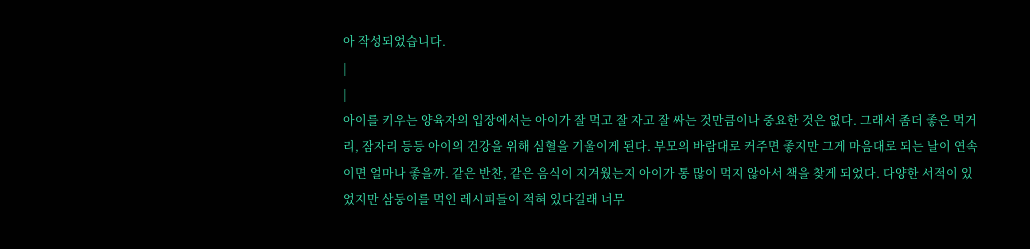아 작성되었습니다.
|
|
아이를 키우는 양육자의 입장에서는 아이가 잘 먹고 잘 자고 잘 싸는 것만큼이나 중요한 것은 없다. 그래서 좀더 좋은 먹거리, 잠자리 등등 아이의 건강을 위해 심혈을 기울이게 된다. 부모의 바람대로 커주면 좋지만 그게 마음대로 되는 날이 연속이면 얼마나 좋을까. 같은 반찬, 같은 음식이 지겨웠는지 아이가 통 많이 먹지 않아서 책을 찾게 되었다. 다양한 서적이 있었지만 삼둥이를 먹인 레시피들이 적혀 있다길래 너무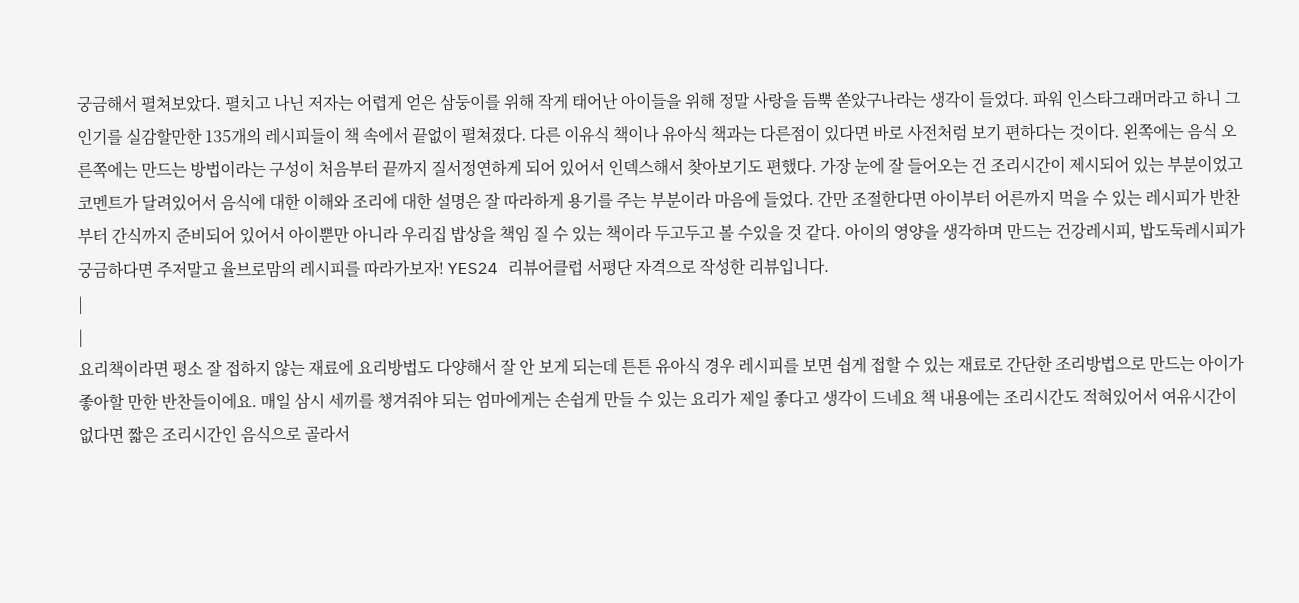궁금해서 펼쳐보았다. 펼치고 나닌 저자는 어렵게 얻은 삼둥이를 위해 작게 태어난 아이들을 위해 정말 사랑을 듬뿍 쏟았구나라는 생각이 들었다. 파워 인스타그래머라고 하니 그 인기를 실감할만한 135개의 레시피들이 책 속에서 끝없이 펼쳐졌다. 다른 이유식 책이나 유아식 책과는 다른점이 있다면 바로 사전처럼 보기 편하다는 것이다. 왼쪽에는 음식 오른쪽에는 만드는 방법이라는 구성이 처음부터 끝까지 질서정연하게 되어 있어서 인덱스해서 찾아보기도 편했다. 가장 눈에 잘 들어오는 건 조리시간이 제시되어 있는 부분이었고 코멘트가 달려있어서 음식에 대한 이해와 조리에 대한 설명은 잘 따라하게 용기를 주는 부분이라 마음에 들었다. 간만 조절한다면 아이부터 어른까지 먹을 수 있는 레시피가 반찬부터 간식까지 준비되어 있어서 아이뿐만 아니라 우리집 밥상을 책임 질 수 있는 책이라 두고두고 볼 수있을 것 같다. 아이의 영양을 생각하며 만드는 건강레시피, 밥도둑레시피가 궁금하다면 주저말고 율브로맘의 레시피를 따라가보자! YES24 리뷰어클럽 서평단 자격으로 작성한 리뷰입니다.
|
|
요리책이라면 평소 잘 접하지 않는 재료에 요리방법도 다양해서 잘 안 보게 되는데 튼튼 유아식 경우 레시피를 보면 쉽게 접할 수 있는 재료로 간단한 조리방법으로 만드는 아이가 좋아할 만한 반찬들이에요. 매일 삼시 세끼를 챙겨줘야 되는 엄마에게는 손쉽게 만들 수 있는 요리가 제일 좋다고 생각이 드네요 책 내용에는 조리시간도 적혀있어서 여유시간이 없다면 짧은 조리시간인 음식으로 골라서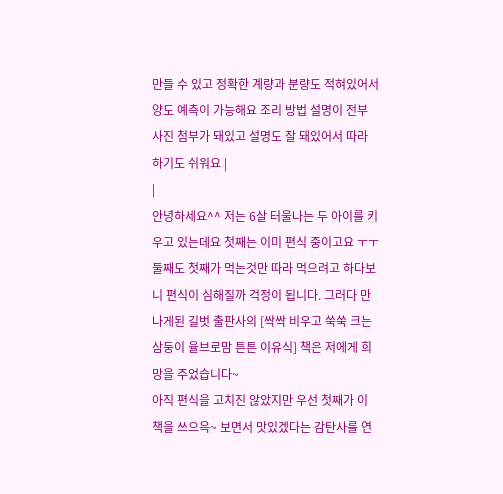만들 수 있고 정확한 계량과 분량도 적혀있어서 양도 예측이 가능해요 조리 방법 설명이 전부 사진 첨부가 돼있고 설명도 잘 돼있어서 따라 하기도 쉬워요 |
|
안녕하세요^^ 저는 6살 터울나는 두 아이를 키우고 있는데요 첫째는 이미 편식 중이고요 ㅜㅜ 둘째도 첫째가 먹는것만 따라 먹으려고 하다보니 편식이 심해질까 걱정이 됩니다. 그러다 만나게된 길벗 출판사의 [싹싹 비우고 쑥쑥 크는 삼둥이 율브로맘 튼튼 이유식] 책은 저에게 희망을 주었습니다~
아직 편식을 고치진 않았지만 우선 첫째가 이 책을 쓰으윽~ 보면서 맛있겠다는 감탄사를 연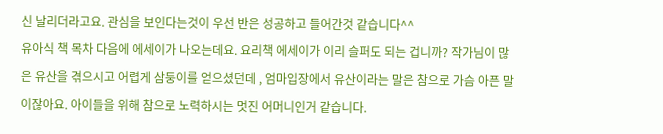신 날리더라고요. 관심을 보인다는것이 우선 반은 성공하고 들어간것 같습니다^^
유아식 책 목차 다음에 에세이가 나오는데요. 요리책 에세이가 이리 슬퍼도 되는 겁니까? 작가님이 많은 유산을 겪으시고 어렵게 삼둥이를 얻으셨던데 , 엄마입장에서 유산이라는 말은 참으로 가슴 아픈 말이잖아요. 아이들을 위해 참으로 노력하시는 멋진 어머니인거 같습니다.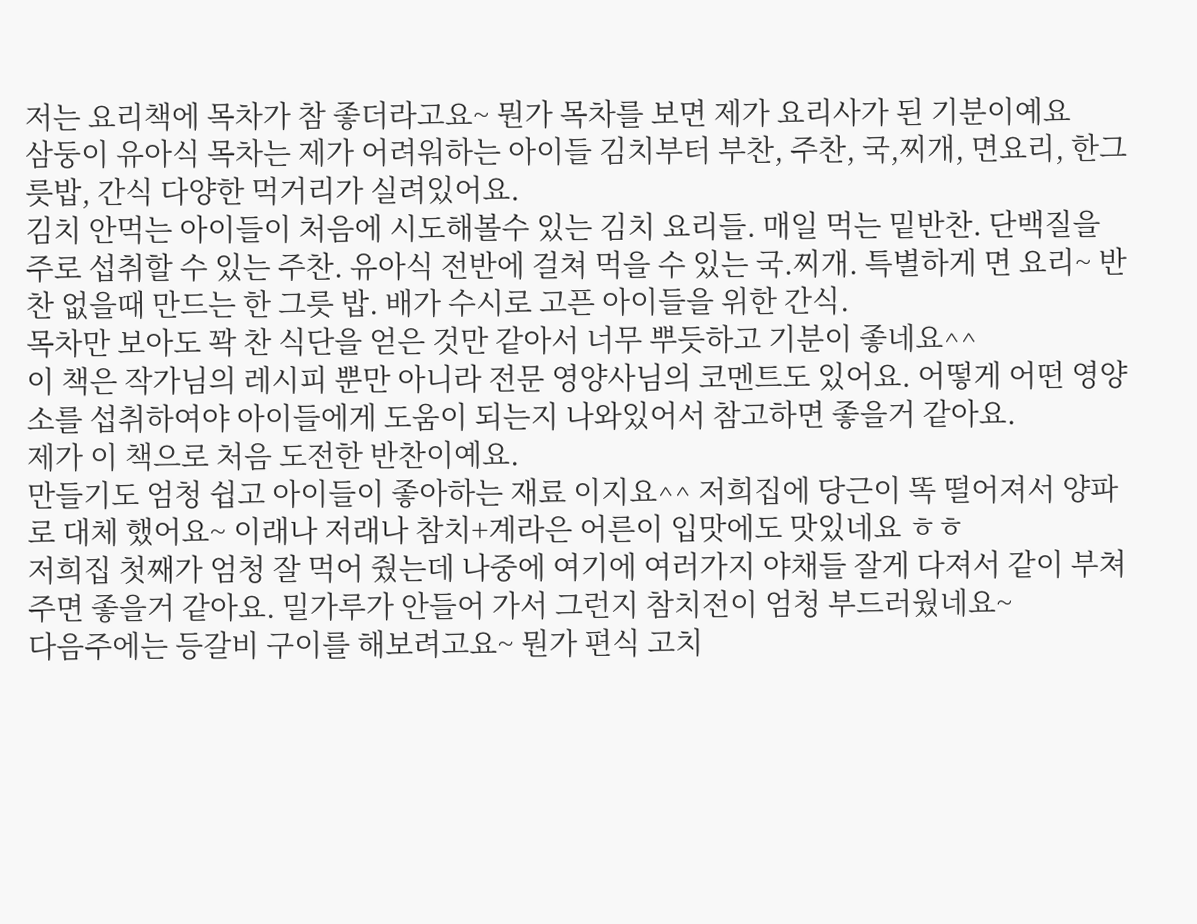저는 요리책에 목차가 참 좋더라고요~ 뭔가 목차를 보면 제가 요리사가 된 기분이예요
삼둥이 유아식 목차는 제가 어려워하는 아이들 김치부터 부찬, 주찬, 국,찌개, 면요리, 한그릇밥, 간식 다양한 먹거리가 실려있어요.
김치 안먹는 아이들이 처음에 시도해볼수 있는 김치 요리들. 매일 먹는 밑반찬. 단백질을 주로 섭취할 수 있는 주찬. 유아식 전반에 걸쳐 먹을 수 있는 국.찌개. 특별하게 면 요리~ 반찬 없을때 만드는 한 그릇 밥. 배가 수시로 고픈 아이들을 위한 간식.
목차만 보아도 꽉 찬 식단을 얻은 것만 같아서 너무 뿌듯하고 기분이 좋네요^^
이 책은 작가님의 레시피 뿐만 아니라 전문 영양사님의 코멘트도 있어요. 어떻게 어떤 영양소를 섭취하여야 아이들에게 도움이 되는지 나와있어서 참고하면 좋을거 같아요.
제가 이 책으로 처음 도전한 반찬이예요.
만들기도 엄청 쉽고 아이들이 좋아하는 재료 이지요^^ 저희집에 당근이 똑 떨어져서 양파로 대체 했어요~ 이래나 저래나 참치+계라은 어른이 입맛에도 맛있네요 ㅎㅎ
저희집 첫째가 엄청 잘 먹어 줬는데 나중에 여기에 여러가지 야채들 잘게 다져서 같이 부쳐주면 좋을거 같아요. 밀가루가 안들어 가서 그런지 참치전이 엄청 부드러웠네요~
다음주에는 등갈비 구이를 해보려고요~ 뭔가 편식 고치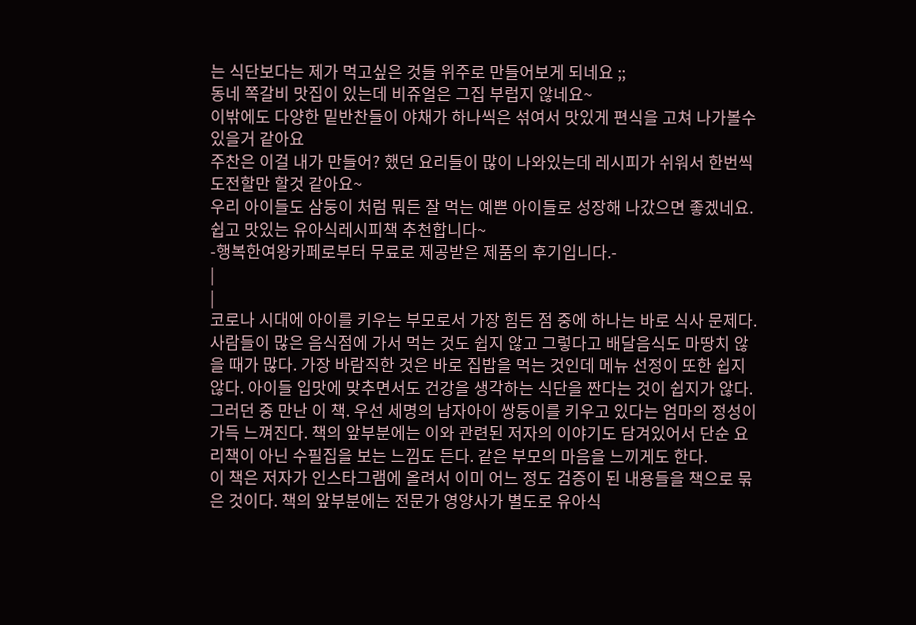는 식단보다는 제가 먹고싶은 것들 위주로 만들어보게 되네요 ;;
동네 쪽갈비 맛집이 있는데 비쥬얼은 그집 부럽지 않네요~
이밖에도 다양한 밑반찬들이 야채가 하나씩은 섞여서 맛있게 편식을 고쳐 나가볼수 있을거 같아요
주찬은 이걸 내가 만들어? 했던 요리들이 많이 나와있는데 레시피가 쉬워서 한번씩 도전할만 할것 같아요~
우리 아이들도 삼둥이 처럼 뭐든 잘 먹는 예쁜 아이들로 성장해 나갔으면 좋겠네요.
쉽고 맛있는 유아식레시피책 추천합니다~
-행복한여왕카페로부터 무료로 제공받은 제품의 후기입니다.-
|
|
코로나 시대에 아이를 키우는 부모로서 가장 힘든 점 중에 하나는 바로 식사 문제다. 사람들이 많은 음식점에 가서 먹는 것도 쉽지 않고 그렇다고 배달음식도 마땅치 않을 때가 많다. 가장 바람직한 것은 바로 집밥을 먹는 것인데 메뉴 선정이 또한 쉽지 않다. 아이들 입맛에 맞추면서도 건강을 생각하는 식단을 짠다는 것이 쉽지가 않다. 그러던 중 만난 이 책. 우선 세명의 남자아이 쌍둥이를 키우고 있다는 엄마의 정성이 가득 느껴진다. 책의 앞부분에는 이와 관련된 저자의 이야기도 담겨있어서 단순 요리책이 아닌 수필집을 보는 느낌도 든다. 같은 부모의 마음을 느끼게도 한다.
이 책은 저자가 인스타그램에 올려서 이미 어느 정도 검증이 된 내용들을 책으로 묶은 것이다. 책의 앞부분에는 전문가 영양사가 별도로 유아식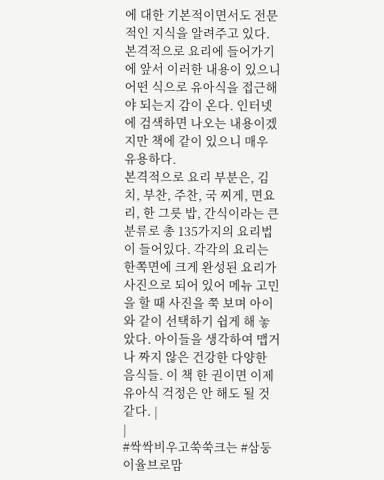에 대한 기본적이면서도 전문적인 지식을 알려주고 있다. 본격적으로 요리에 들어가기에 앞서 이러한 내용이 있으니 어떤 식으로 유아식을 접근해야 되는지 감이 온다. 인터넷에 검색하면 나오는 내용이겠지만 책에 같이 있으니 매우 유용하다.
본격적으로 요리 부분은, 김치, 부찬, 주찬, 국 찌게, 면요리, 한 그릇 밥, 간식이라는 큰 분류로 총 135가지의 요리법이 들어있다. 각각의 요리는 한쪽면에 크게 완성된 요리가 사진으로 되어 있어 메뉴 고민을 할 때 사진을 쭉 보며 아이와 같이 선택하기 쉽게 해 놓았다. 아이들을 생각하여 맵거나 짜지 않은 건강한 다양한 음식들. 이 책 한 권이면 이제 유아식 걱정은 안 해도 될 것 같다. |
|
#싹싹비우고쑥쑥크는 #삼둥이율브로맘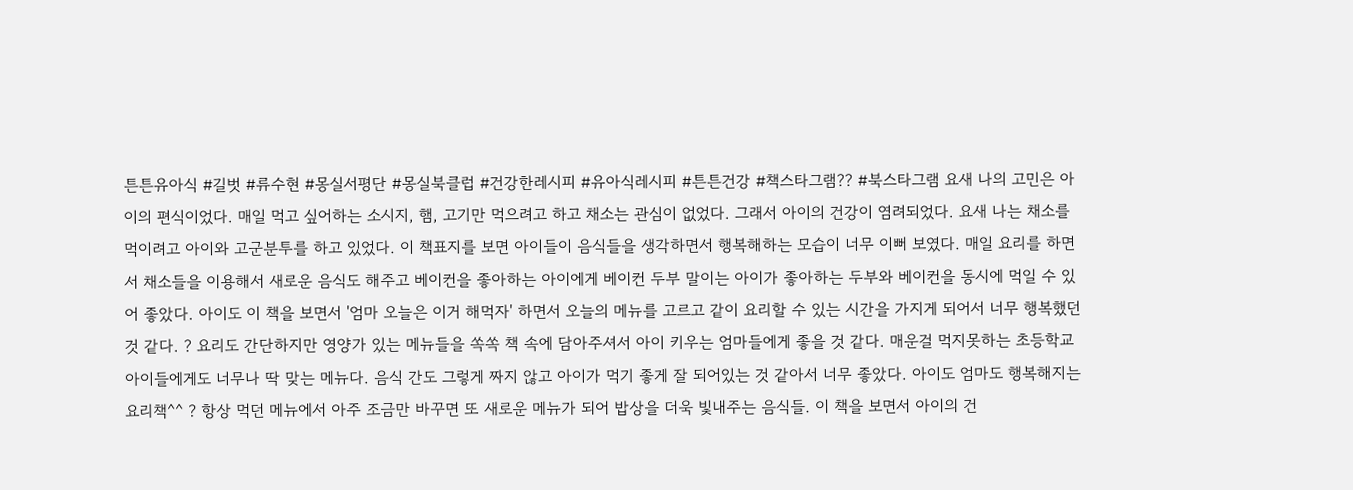튼튼유아식 #길벗 #류수현 #몽실서평단 #몽실북클럽 #건강한레시피 #유아식레시피 #튼튼건강 #책스타그램?? #북스타그램 요새 나의 고민은 아이의 편식이었다. 매일 먹고 싶어하는 소시지, 햄, 고기만 먹으려고 하고 채소는 관심이 없었다. 그래서 아이의 건강이 염려되었다. 요새 나는 채소를 먹이려고 아이와 고군분투를 하고 있었다. 이 책표지를 보면 아이들이 음식들을 생각하면서 행복해하는 모습이 너무 이뻐 보였다. 매일 요리를 하면서 채소들을 이용해서 새로운 음식도 해주고 베이컨을 좋아하는 아이에게 베이컨 두부 말이는 아이가 좋아하는 두부와 베이컨을 동시에 먹일 수 있어 좋았다. 아이도 이 책을 보면서 '엄마 오늘은 이거 해먹자' 하면서 오늘의 메뉴를 고르고 같이 요리할 수 있는 시간을 가지게 되어서 너무 행복했던 것 같다. ? 요리도 간단하지만 영양가 있는 메뉴들을 쏙쏙 책 속에 담아주셔서 아이 키우는 엄마들에게 좋을 것 같다. 매운걸 먹지못하는 초등학교 아이들에게도 너무나 딱 맞는 메뉴다. 음식 간도 그렇게 짜지 않고 아이가 먹기 좋게 잘 되어있는 것 같아서 너무 좋았다. 아이도 엄마도 행복해지는 요리책^^ ? 항상 먹던 메뉴에서 아주 조금만 바꾸면 또 새로운 메뉴가 되어 밥상을 더욱 빛내주는 음식들. 이 책을 보면서 아이의 건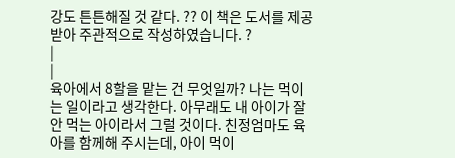강도 튼튼해질 것 같다. ?? 이 책은 도서를 제공받아 주관적으로 작성하였습니다. ?
|
|
육아에서 8할을 맡는 건 무엇일까? 나는 먹이는 일이라고 생각한다. 아무래도 내 아이가 잘 안 먹는 아이라서 그럴 것이다. 친정엄마도 육아를 함께해 주시는데, 아이 먹이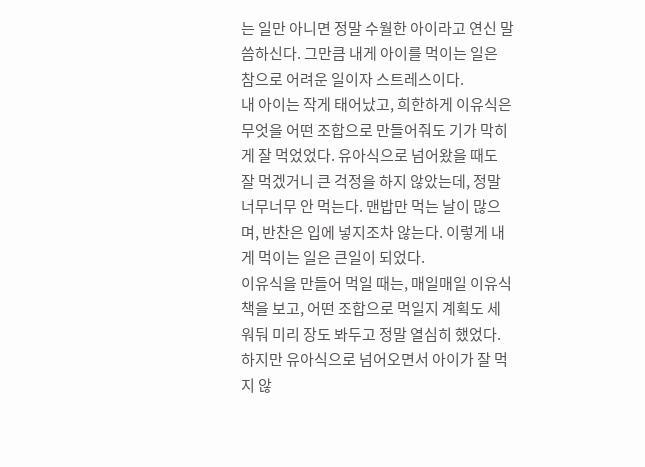는 일만 아니면 정말 수월한 아이라고 연신 말씀하신다. 그만큼 내게 아이를 먹이는 일은 참으로 어려운 일이자 스트레스이다.
내 아이는 작게 태어났고, 희한하게 이유식은 무엇을 어떤 조합으로 만들어줘도 기가 막히게 잘 먹었었다. 유아식으로 넘어왔을 때도 잘 먹겠거니 큰 걱정을 하지 않았는데, 정말 너무너무 안 먹는다. 맨밥만 먹는 날이 많으며, 반찬은 입에 넣지조차 않는다. 이렇게 내게 먹이는 일은 큰일이 되었다.
이유식을 만들어 먹일 때는, 매일매일 이유식 책을 보고, 어떤 조합으로 먹일지 계획도 세워둬 미리 장도 봐두고 정말 열심히 했었다. 하지만 유아식으로 넘어오면서 아이가 잘 먹지 않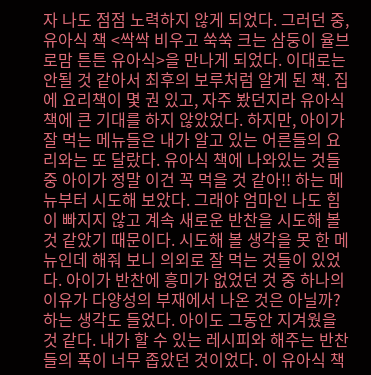자 나도 점점 노력하지 않게 되었다. 그러던 중, 유아식 책 <싹싹 비우고 쑥쑥 크는 삼둥이 율브로맘 튼튼 유아식>을 만나게 되었다. 이대로는 안될 것 같아서 최후의 보루처럼 알게 된 책. 집에 요리책이 몇 권 있고, 자주 봤던지라 유아식 책에 큰 기대를 하지 않았었다. 하지만, 아이가 잘 먹는 메뉴들은 내가 알고 있는 어른들의 요리와는 또 달랐다. 유아식 책에 나와있는 것들 중 아이가 정말 이건 꼭 먹을 것 같아!! 하는 메뉴부터 시도해 보았다. 그래야 엄마인 나도 힘이 빠지지 않고 계속 새로운 반찬을 시도해 볼 것 같았기 때문이다. 시도해 볼 생각을 못 한 메뉴인데 해줘 보니 의외로 잘 먹는 것들이 있었다. 아이가 반찬에 흥미가 없었던 것 중 하나의 이유가 다양성의 부재에서 나온 것은 아닐까? 하는 생각도 들었다. 아이도 그동안 지겨웠을 것 같다. 내가 할 수 있는 레시피와 해주는 반찬들의 폭이 너무 좁았던 것이었다. 이 유아식 책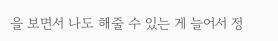을 보면서 나도 해줄 수 있는 게 늘어서 정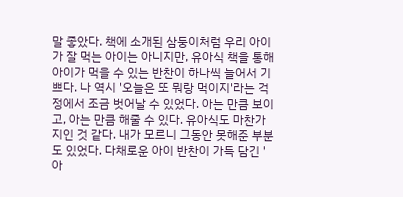말 좋았다. 책에 소개된 삼둥이처럼 우리 아이가 잘 먹는 아이는 아니지만, 유아식 책을 통해 아이가 먹을 수 있는 반찬이 하나씩 늘어서 기쁘다. 나 역시 '오늘은 또 뭐랑 먹이지'라는 걱정에서 조금 벗어날 수 있었다. 아는 만큼 보이고, 아는 만큼 해줄 수 있다. 유아식도 마찬가지인 것 같다. 내가 모르니 그동안 못해준 부분도 있었다. 다채로운 아이 반찬이 가득 담긴 '아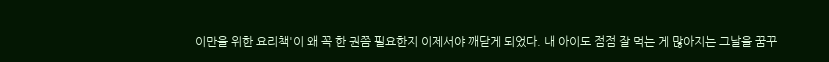이만을 위한 요리책'이 왜 꼭 한 권쯤 필요한지 이제서야 깨닫게 되었다. 내 아이도 점점 잘 먹는 게 많아지는 그날을 꿈꾸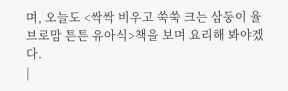며, 오늘도 <싹싹 비우고 쑥쑥 크는 삼둥이 율브로맘 튼튼 유아식>책을 보며 요리해 봐야겠다.
|